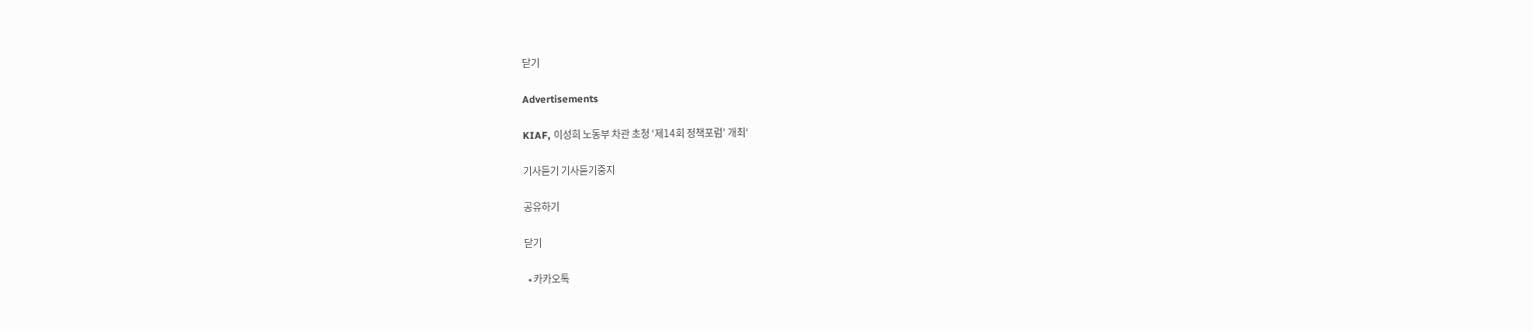닫기

Advertisements

KIAF, 이성희 노동부 차관 초청 ‘제14회 정책포럼’ 개최‘

기사듣기 기사듣기중지

공유하기

닫기

  • 카카오톡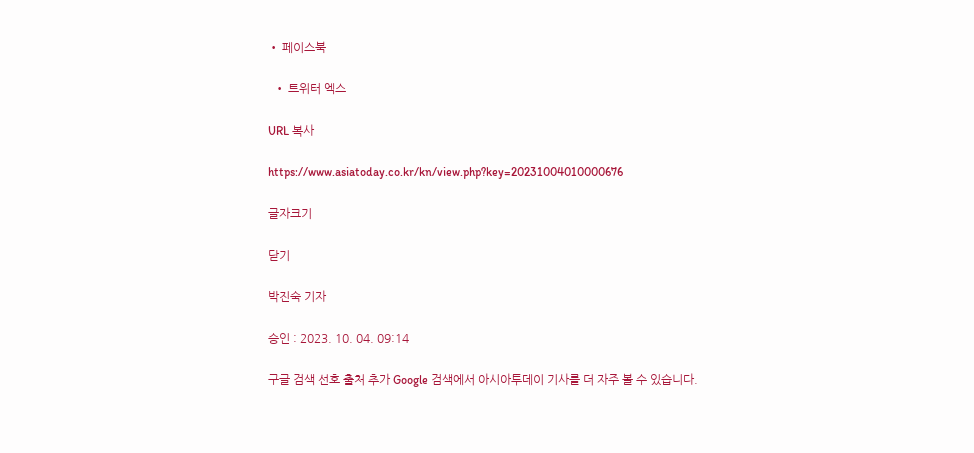• 페이스북

  • 트위터 엑스

URL 복사

https://www.asiatoday.co.kr/kn/view.php?key=20231004010000676

글자크기

닫기

박진숙 기자

승인 : 2023. 10. 04. 09:14

구글 검색 선호 출처 추가 Google 검색에서 아시아투데이 기사를 더 자주 볼 수 있습니다.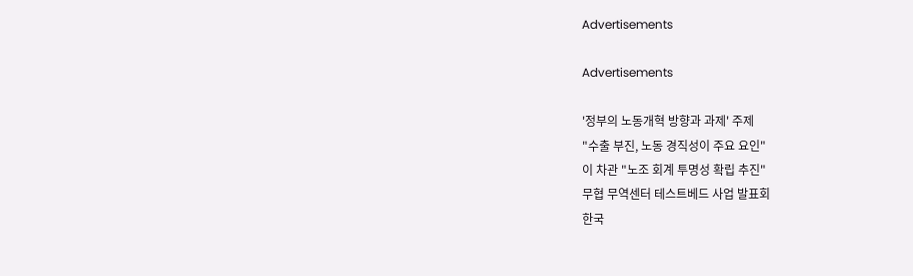Advertisements

Advertisements

'정부의 노동개혁 방향과 과제' 주제
"수출 부진, 노동 경직성이 주요 요인"
이 차관 "노조 회계 투명성 확립 추진"
무협 무역센터 테스트베드 사업 발표회
한국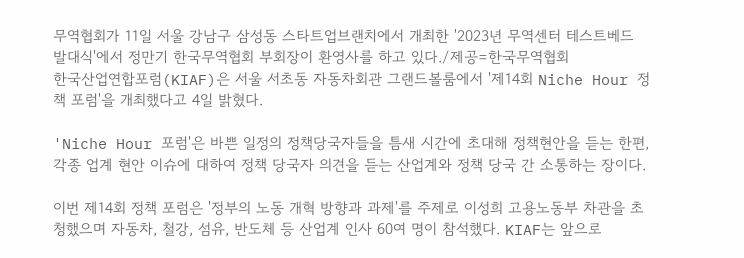무역협회가 11일 서울 강남구 삼성동 스타트업브랜치에서 개최한 '2023년 무역센터 테스트베드 발대식'에서 정만기 한국무역협회 부회장이 환영사를 하고 있다./제공=한국무역협회
한국산업연합포럼(KIAF)은 서울 서초동 자동차회관 그랜드볼룸에서 '제14회 Niche Hour 정책 포럼'을 개최했다고 4일 밝혔다.

'Niche Hour 포럼'은 바쁜 일정의 정책당국자들을 틈새 시간에 초대해 정책현안을 듣는 한편, 각종 업계 현안 이슈에 대하여 정책 당국자 의견을 듣는 산업계와 정책 당국 간 소통하는 장이다.

이번 제14회 정책 포럼은 '정부의 노동 개혁 방향과 과제'를 주제로 이성희 고용노동부 차관을 초청했으며 자동차, 철강, 섬유, 반도체 등 산업계 인사 60여 명이 참석했다. KIAF는 앞으로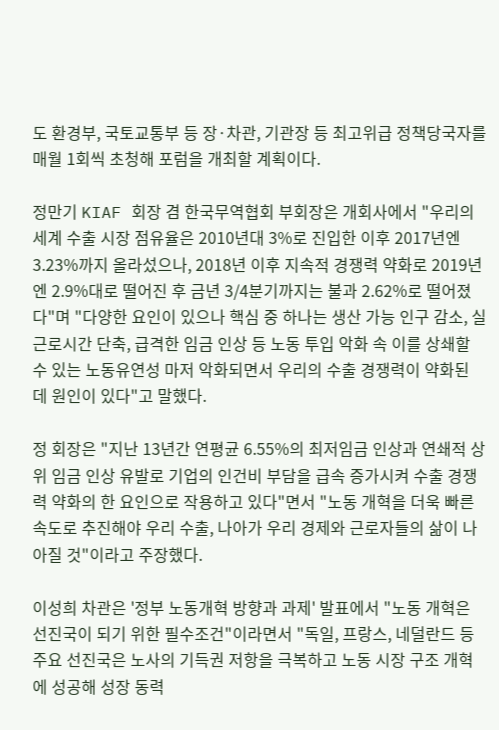도 환경부, 국토교통부 등 장·차관, 기관장 등 최고위급 정책당국자를 매월 1회씩 초청해 포럼을 개최할 계획이다.

정만기 KIAF 회장 겸 한국무역협회 부회장은 개회사에서 "우리의 세계 수출 시장 점유율은 2010년대 3%로 진입한 이후 2017년엔 3.23%까지 올라섰으나, 2018년 이후 지속적 경쟁력 약화로 2019년엔 2.9%대로 떨어진 후 금년 3/4분기까지는 불과 2.62%로 떨어졌다"며 "다양한 요인이 있으나 핵심 중 하나는 생산 가능 인구 감소, 실 근로시간 단축, 급격한 임금 인상 등 노동 투입 악화 속 이를 상쇄할 수 있는 노동유연성 마저 악화되면서 우리의 수출 경쟁력이 약화된 데 원인이 있다"고 말했다.

정 회장은 "지난 13년간 연평균 6.55%의 최저임금 인상과 연쇄적 상위 임금 인상 유발로 기업의 인건비 부담을 급속 증가시켜 수출 경쟁력 약화의 한 요인으로 작용하고 있다"면서 "노동 개혁을 더욱 빠른 속도로 추진해야 우리 수출, 나아가 우리 경제와 근로자들의 삶이 나아질 것"이라고 주장했다.

이성희 차관은 '정부 노동개혁 방향과 과제' 발표에서 "노동 개혁은 선진국이 되기 위한 필수조건"이라면서 "독일, 프랑스, 네덜란드 등 주요 선진국은 노사의 기득권 저항을 극복하고 노동 시장 구조 개혁에 성공해 성장 동력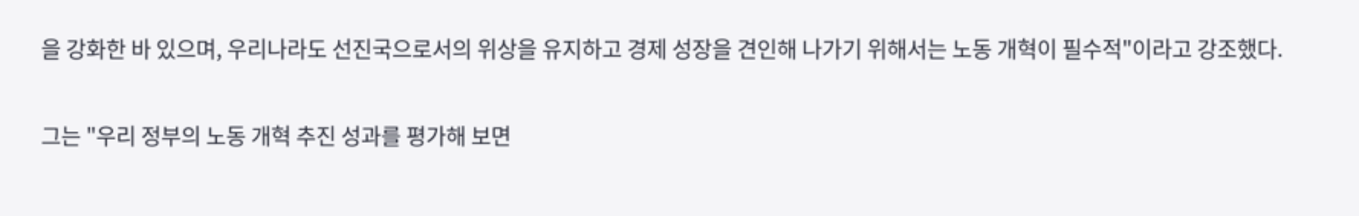을 강화한 바 있으며, 우리나라도 선진국으로서의 위상을 유지하고 경제 성장을 견인해 나가기 위해서는 노동 개혁이 필수적"이라고 강조했다.

그는 "우리 정부의 노동 개혁 추진 성과를 평가해 보면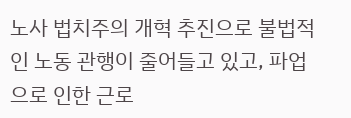노사 법치주의 개혁 추진으로 불법적인 노동 관행이 줄어들고 있고, 파업으로 인한 근로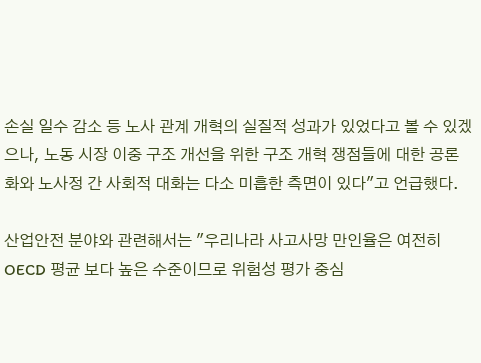손실 일수 감소 등 노사 관계 개혁의 실질적 성과가 있었다고 볼 수 있겠으나, 노동 시장 이중 구조 개선을 위한 구조 개혁 쟁점들에 대한 공론화와 노사정 간 사회적 대화는 다소 미흡한 측면이 있다"고 언급했다.

산업안전 분야와 관련해서는 "우리나라 사고사망 만인율은 여전히 OECD 평균 보다 높은 수준이므로 위험성 평가 중심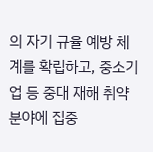의 자기 규율 예방 체계를 확립하고, 중소기업 등 중대 재해 취약 분야에 집중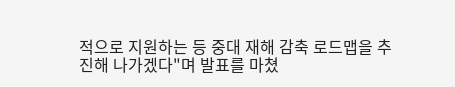적으로 지원하는 등 중대 재해 감축 로드맵을 추진해 나가겠다"며 발표를 마쳤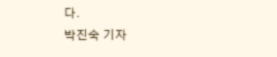다.
박진숙 기자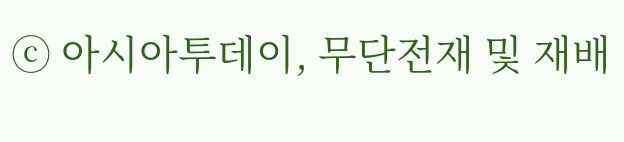ⓒ 아시아투데이, 무단전재 및 재배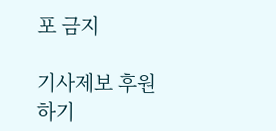포 금지

기사제보 후원하기